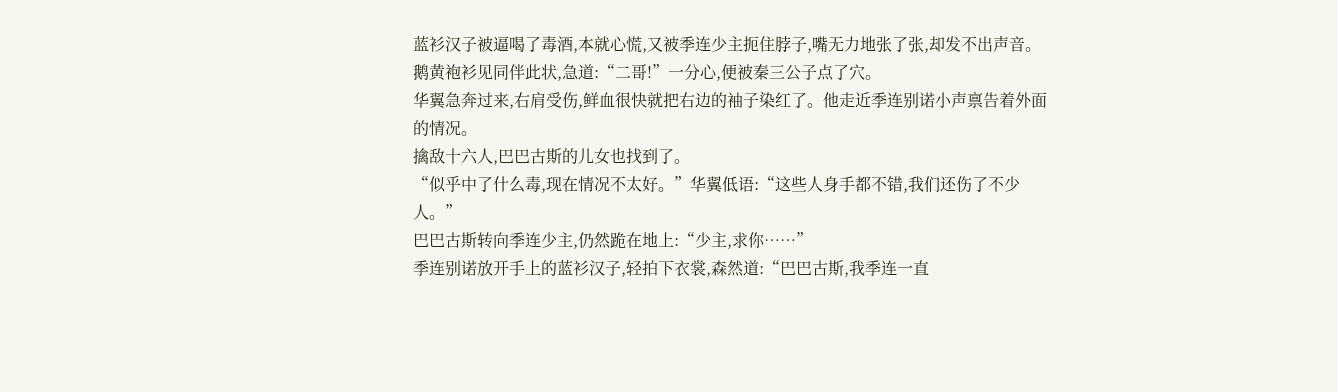蓝衫汉子被逼喝了毒酒,本就心慌,又被季连少主扼住脖子,嘴无力地张了张,却发不出声音。
鹅黄袍衫见同伴此状,急道:“二哥!”一分心,便被秦三公子点了穴。
华翼急奔过来,右肩受伤,鲜血很快就把右边的袖子染红了。他走近季连别诺小声禀告着外面的情况。
擒敌十六人,巴巴古斯的儿女也找到了。
“似乎中了什么毒,现在情况不太好。”华翼低语:“这些人身手都不错,我们还伤了不少人。”
巴巴古斯转向季连少主,仍然跪在地上:“少主,求你……”
季连别诺放开手上的蓝衫汉子,轻拍下衣裳,森然道:“巴巴古斯,我季连一直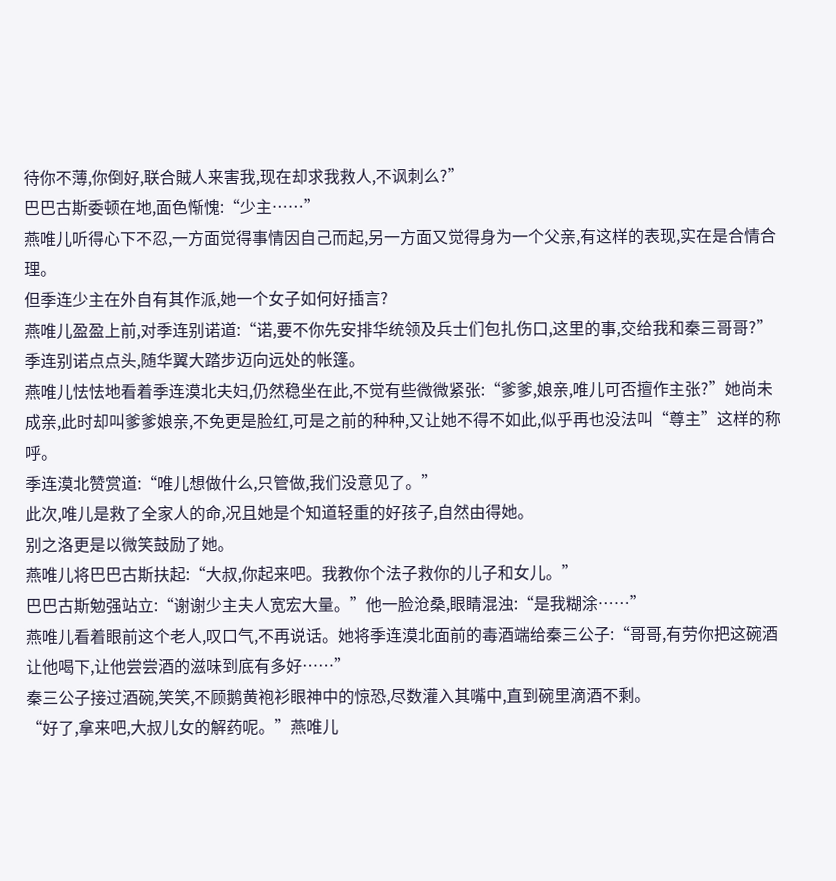待你不薄,你倒好,联合賊人来害我,现在却求我救人,不讽刺么?”
巴巴古斯委顿在地,面色惭愧:“少主……”
燕唯儿听得心下不忍,一方面觉得事情因自己而起,另一方面又觉得身为一个父亲,有这样的表现,实在是合情合理。
但季连少主在外自有其作派,她一个女子如何好插言?
燕唯儿盈盈上前,对季连别诺道:“诺,要不你先安排华统领及兵士们包扎伤口,这里的事,交给我和秦三哥哥?”
季连别诺点点头,随华翼大踏步迈向远处的帐篷。
燕唯儿怯怯地看着季连漠北夫妇,仍然稳坐在此,不觉有些微微紧张:“爹爹,娘亲,唯儿可否擅作主张?”她尚未成亲,此时却叫爹爹娘亲,不免更是脸红,可是之前的种种,又让她不得不如此,似乎再也没法叫“尊主”这样的称呼。
季连漠北赞赏道:“唯儿想做什么,只管做,我们没意见了。”
此次,唯儿是救了全家人的命,况且她是个知道轻重的好孩子,自然由得她。
别之洛更是以微笑鼓励了她。
燕唯儿将巴巴古斯扶起:“大叔,你起来吧。我教你个法子救你的儿子和女儿。”
巴巴古斯勉强站立:“谢谢少主夫人宽宏大量。”他一脸沧桑,眼睛混浊:“是我糊涂……”
燕唯儿看着眼前这个老人,叹口气,不再说话。她将季连漠北面前的毒酒端给秦三公子:“哥哥,有劳你把这碗酒让他喝下,让他尝尝酒的滋味到底有多好……”
秦三公子接过酒碗,笑笑,不顾鹅黄袍衫眼神中的惊恐,尽数灌入其嘴中,直到碗里滴酒不剩。
“好了,拿来吧,大叔儿女的解药呢。”燕唯儿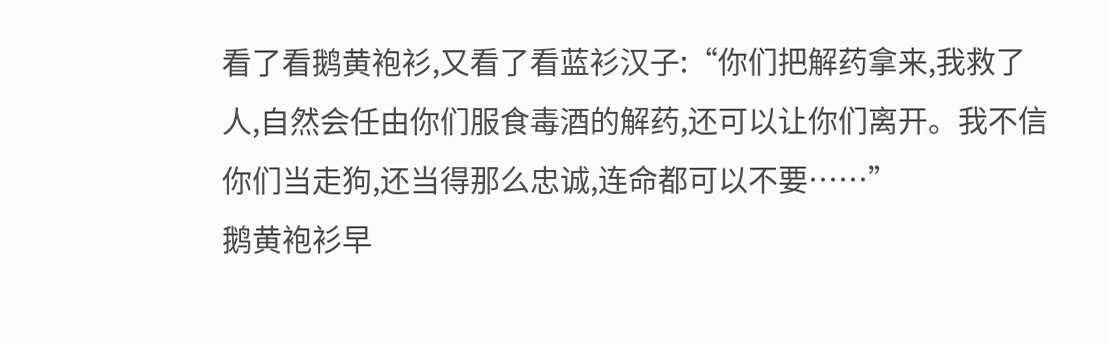看了看鹅黄袍衫,又看了看蓝衫汉子:“你们把解药拿来,我救了人,自然会任由你们服食毒酒的解药,还可以让你们离开。我不信你们当走狗,还当得那么忠诚,连命都可以不要……”
鹅黄袍衫早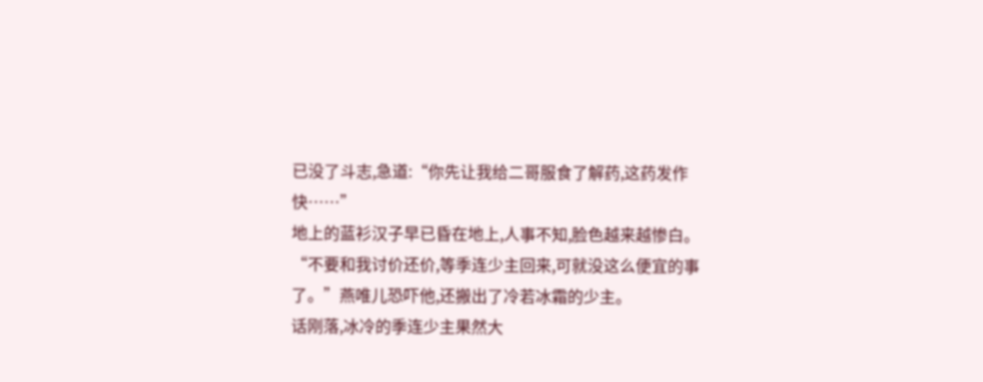已没了斗志,急道:“你先让我给二哥服食了解药,这药发作快……”
地上的蓝衫汉子早已昏在地上,人事不知,脸色越来越惨白。
“不要和我讨价还价,等季连少主回来,可就没这么便宜的事了。”燕唯儿恐吓他,还搬出了冷若冰霜的少主。
话刚落,冰冷的季连少主果然大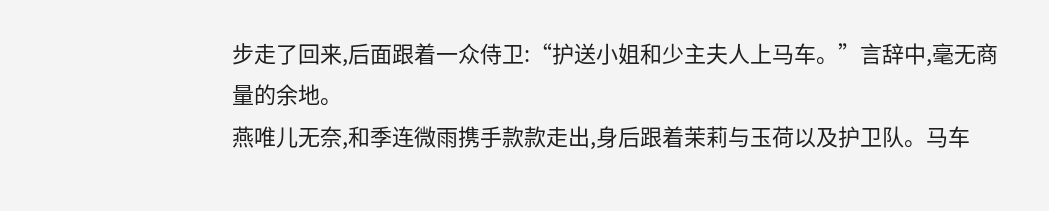步走了回来,后面跟着一众侍卫:“护送小姐和少主夫人上马车。”言辞中,毫无商量的余地。
燕唯儿无奈,和季连微雨携手款款走出,身后跟着茉莉与玉荷以及护卫队。马车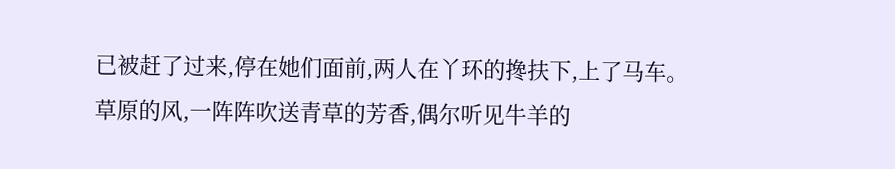已被赶了过来,停在她们面前,两人在丫环的搀扶下,上了马车。
草原的风,一阵阵吹送青草的芳香,偶尔听见牛羊的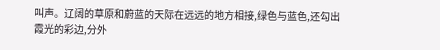叫声。辽阔的草原和蔚蓝的天际在远远的地方相接,绿色与蓝色,还勾出霞光的彩边,分外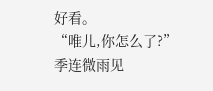好看。
“唯儿,你怎么了?”季连微雨见